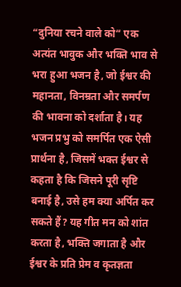“दुनिया रचने वाले को” एक अत्यंत भावुक और भक्ति भाव से भरा हुआ भजन है, जो ईश्वर की महानता, विनम्रता और समर्पण की भावना को दर्शाता है। यह भजन प्रभु को समर्पित एक ऐसी प्रार्थना है, जिसमें भक्त ईश्वर से कहता है कि जिसने पूरी सृष्टि बनाई है, उसे हम क्या अर्पित कर सकते हैं? यह गीत मन को शांत करता है, भक्ति जगाता है और ईश्वर के प्रति प्रेम व कृतज्ञता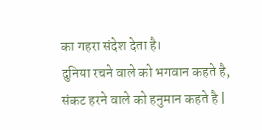का गहरा संदेश देता है।
दुनिया रचने वाले को भगवान कहते है,
संकट हरने वाले को हनुमान कहते है |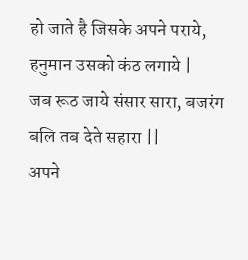हो जाते है जिसके अपने पराये, हनुमान उसको कंठ लगाये |
जब रूठ जाये संसार सारा, बजरंग बलि तब देते सहारा ||
अपने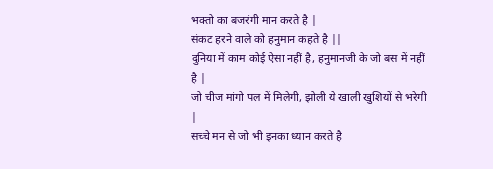भक्तो का बजरंगी मान करते है |
संकट हरने वाले को हनुमान कहते है ||
दुनिया में काम कोई ऐसा नहीं है, हनुमानजी के जो बस में नहीं है |
जो चीज मांगो पल में मिलेगी, झोली ये खाली खुशियों से भरेगी |
सच्चे मन से जो भी इनका ध्यान करते है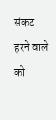संकट हरने वाले को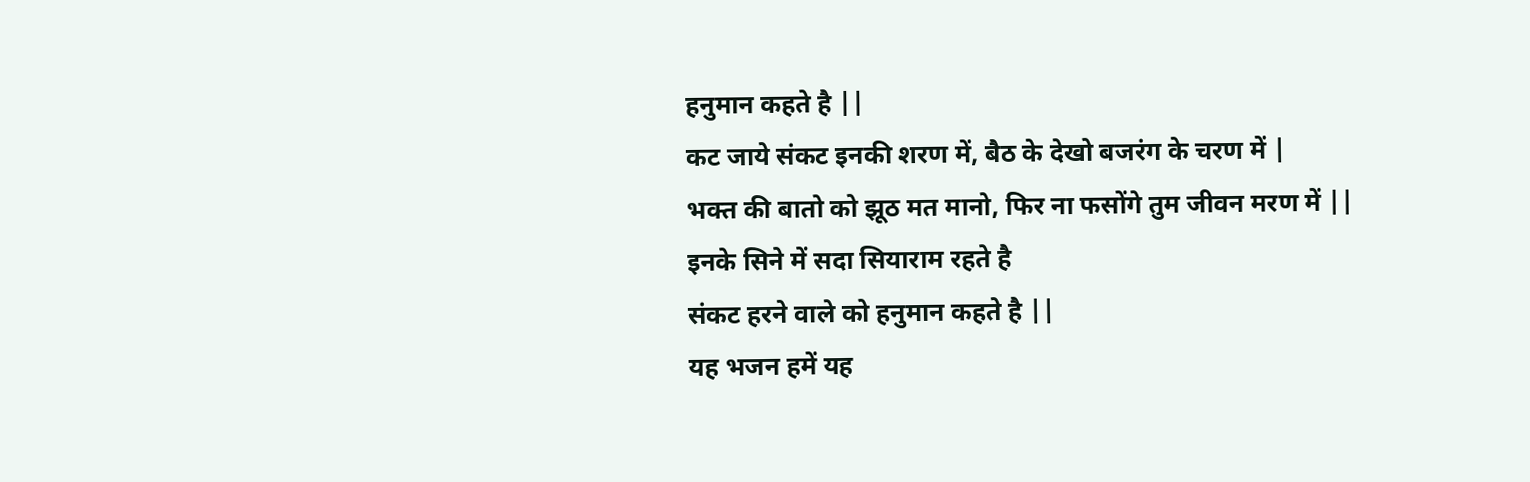हनुमान कहते है ||
कट जाये संकट इनकी शरण में, बैठ के देखो बजरंग के चरण में |
भक्त की बातो को झूठ मत मानो, फिर ना फसोंगे तुम जीवन मरण में ||
इनके सिने में सदा सियाराम रहते है
संकट हरने वाले को हनुमान कहते है ||
यह भजन हमें यह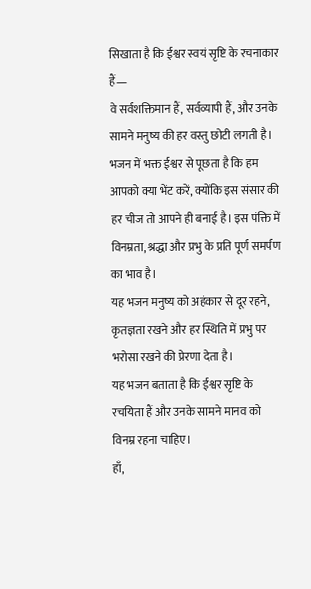सिखाता है कि ईश्वर स्वयं सृष्टि के रचनाकार हैं—
वे सर्वशक्तिमान हैं, सर्वव्यापी हैं, और उनके सामने मनुष्य की हर वस्तु छोटी लगती है। भजन में भक्त ईश्वर से पूछता है कि हम आपको क्या भेंट करें, क्योंकि इस संसार की हर चीज तो आपने ही बनाई है। इस पंक्ति में विनम्रता, श्रद्धा और प्रभु के प्रति पूर्ण समर्पण का भाव है।
यह भजन मनुष्य को अहंकार से दूर रहने, कृतज्ञता रखने और हर स्थिति में प्रभु पर भरोसा रखने की प्रेरणा देता है।
यह भजन बताता है कि ईश्वर सृष्टि के रचयिता हैं और उनके सामने मानव को विनम्र रहना चाहिए।
हाँ,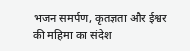भजन समर्पण, कृतज्ञता और ईश्वर की महिमा का संदेश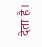देता है।